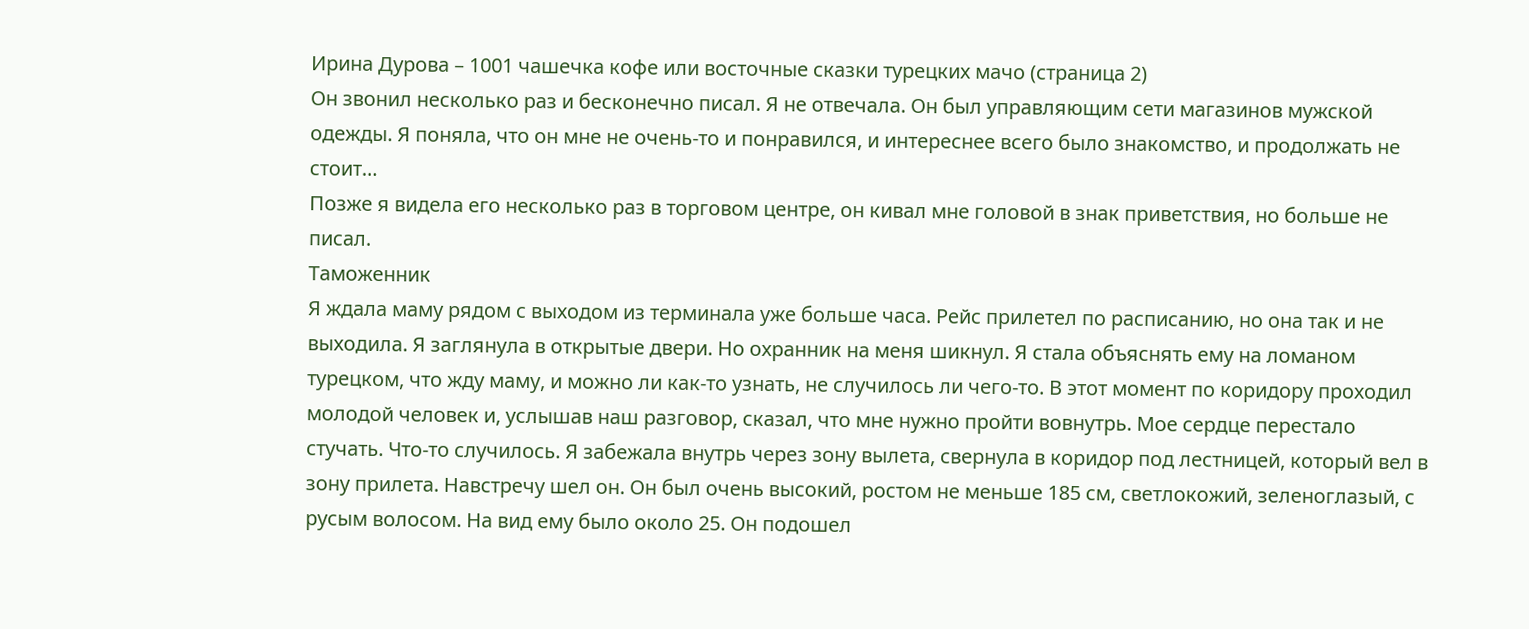Ирина Дурова – 1001 чашечка кофе или восточные сказки турецких мачо (страница 2)
Он звонил несколько раз и бесконечно писал. Я не отвечала. Он был управляющим сети магазинов мужской одежды. Я поняла, что он мне не очень-то и понравился, и интереснее всего было знакомство, и продолжать не стоит…
Позже я видела его несколько раз в торговом центре, он кивал мне головой в знак приветствия, но больше не писал.
Таможенник
Я ждала маму рядом с выходом из терминала уже больше часа. Рейс прилетел по расписанию, но она так и не выходила. Я заглянула в открытые двери. Но охранник на меня шикнул. Я стала объяснять ему на ломаном турецком, что жду маму, и можно ли как-то узнать, не случилось ли чего-то. В этот момент по коридору проходил молодой человек и, услышав наш разговор, сказал, что мне нужно пройти вовнутрь. Мое сердце перестало стучать. Что-то случилось. Я забежала внутрь через зону вылета, свернула в коридор под лестницей, который вел в зону прилета. Навстречу шел он. Он был очень высокий, ростом не меньше 185 см, светлокожий, зеленоглазый, с русым волосом. На вид ему было около 25. Он подошел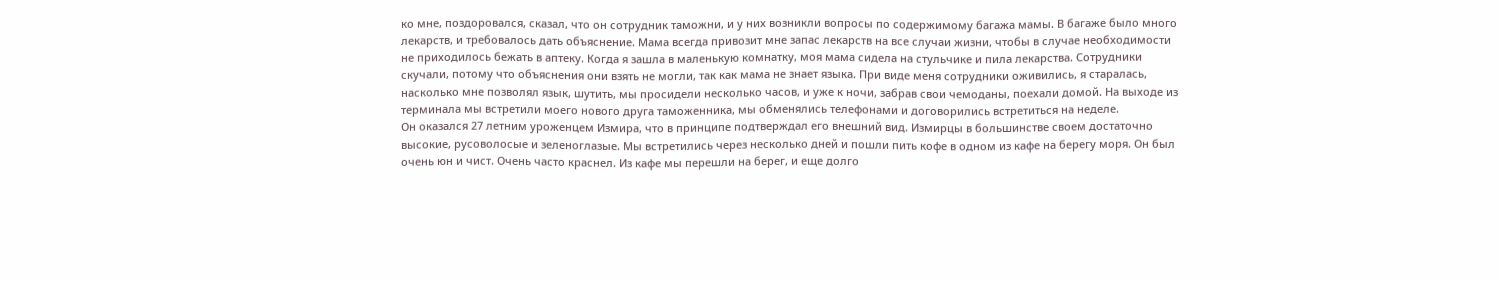ко мне, поздоровался, сказал, что он сотрудник таможни, и у них возникли вопросы по содержимому багажа мамы. В багаже было много лекарств, и требовалось дать объяснение. Мама всегда привозит мне запас лекарств на все случаи жизни, чтобы в случае необходимости не приходилось бежать в аптеку. Когда я зашла в маленькую комнатку, моя мама сидела на стульчике и пила лекарства. Сотрудники скучали, потому что объяснения они взять не могли, так как мама не знает языка. При виде меня сотрудники оживились, я старалась, насколько мне позволял язык, шутить, мы просидели несколько часов, и уже к ночи, забрав свои чемоданы, поехали домой. На выходе из терминала мы встретили моего нового друга таможенника, мы обменялись телефонами и договорились встретиться на неделе.
Он оказался 27 летним уроженцем Измира, что в принципе подтверждал его внешний вид. Измирцы в большинстве своем достаточно высокие, русоволосые и зеленоглазые. Мы встретились через несколько дней и пошли пить кофе в одном из кафе на берегу моря. Он был очень юн и чист. Очень часто краснел. Из кафе мы перешли на берег, и еще долго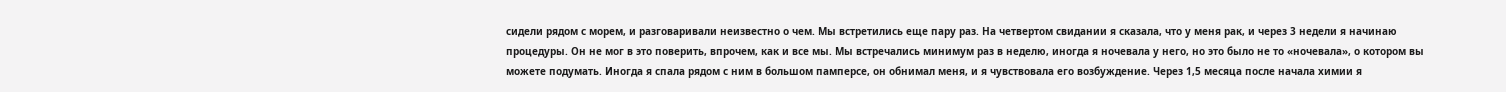сидели рядом с морем, и разговаривали неизвестно о чем. Мы встретились еще пару раз. На четвертом свидании я сказала, что у меня рак, и через 3 недели я начинаю процедуры. Он не мог в это поверить, впрочем, как и все мы. Мы встречались минимум раз в неделю, иногда я ночевала у него, но это было не то «ночевала», о котором вы можете подумать. Иногда я спала рядом с ним в большом памперсе, он обнимал меня, и я чувствовала его возбуждение. Через 1,5 месяца после начала химии я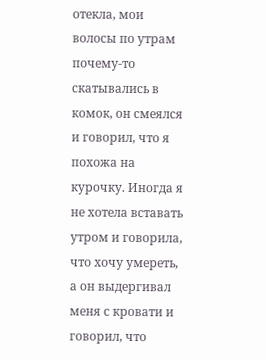отекла, мои волосы по утрам почему-то скатывались в комок, он смеялся и говорил, что я похожа на курочку. Иногда я не хотела вставать утром и говорила, что хочу умереть, а он выдергивал меня с кровати и говорил, что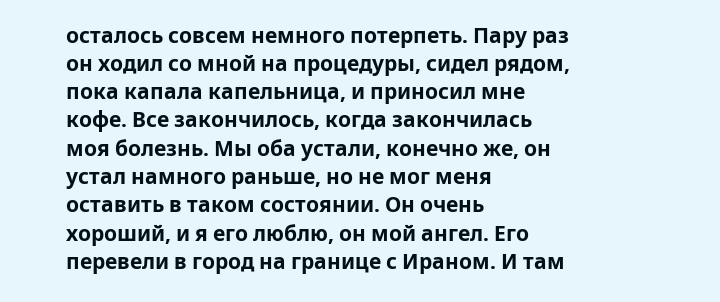осталось совсем немного потерпеть. Пару раз он ходил со мной на процедуры, сидел рядом, пока капала капельница, и приносил мне кофе. Все закончилось, когда закончилась моя болезнь. Мы оба устали, конечно же, он устал намного раньше, но не мог меня оставить в таком состоянии. Он очень хороший, и я его люблю, он мой ангел. Его перевели в город на границе с Ираном. И там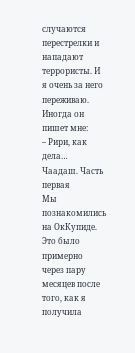случаются перестрелки и нападают террористы. И я очень за него переживаю. Иногда он пишет мне:
– Рири, как дела…
Чаадаш. Часть первая
Мы познакомились на ОкКупиде. Это было примерно через пару месяцев после того, как я получила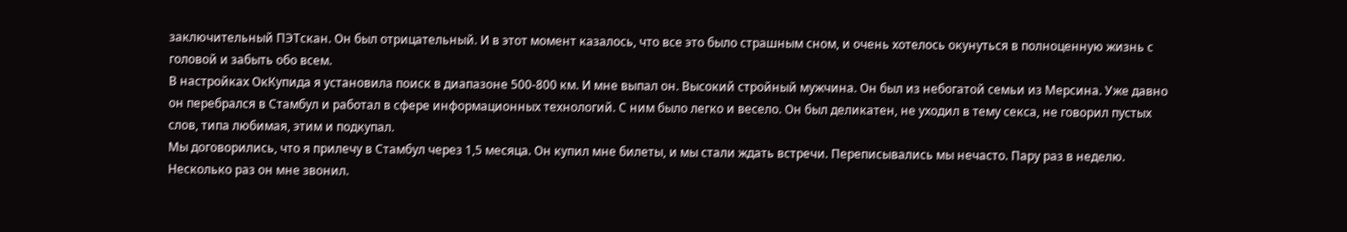заключительный ПЭТскан. Он был отрицательный. И в этот момент казалось, что все это было страшным сном, и очень хотелось окунуться в полноценную жизнь с головой и забыть обо всем.
В настройках ОкКупида я установила поиск в диапазоне 500-800 км. И мне выпал он. Высокий стройный мужчина. Он был из небогатой семьи из Мерсина. Уже давно он перебрался в Стамбул и работал в сфере информационных технологий. С ним было легко и весело. Он был деликатен, не уходил в тему секса, не говорил пустых слов, типа любимая, этим и подкупал.
Мы договорились, что я прилечу в Стамбул через 1,5 месяца. Он купил мне билеты, и мы стали ждать встречи. Переписывались мы нечасто. Пару раз в неделю. Несколько раз он мне звонил.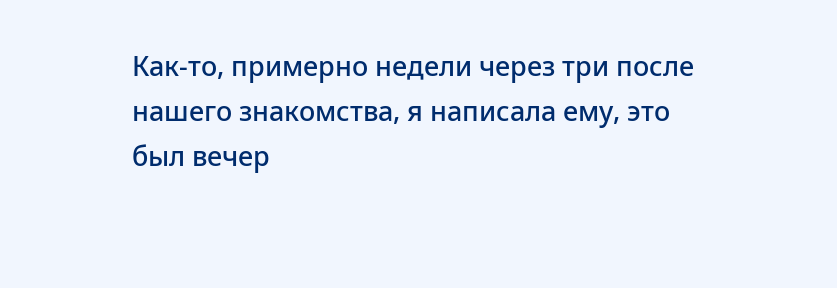Как-то, примерно недели через три после нашего знакомства, я написала ему, это был вечер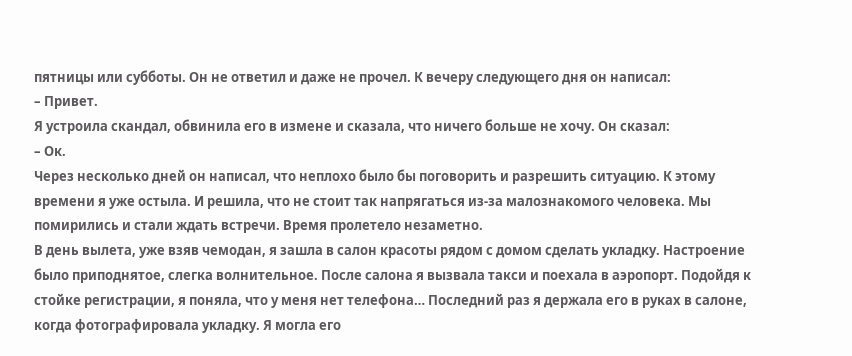пятницы или субботы. Он не ответил и даже не прочел. К вечеру следующего дня он написал:
– Привет.
Я устроила скандал, обвинила его в измене и сказала, что ничего больше не хочу. Он сказал:
– Ок.
Через несколько дней он написал, что неплохо было бы поговорить и разрешить ситуацию. К этому времени я уже остыла. И решила, что не стоит так напрягаться из-за малознакомого человека. Мы помирились и стали ждать встречи. Время пролетело незаметно.
В день вылета, уже взяв чемодан, я зашла в салон красоты рядом с домом сделать укладку. Настроение было приподнятое, слегка волнительное. После салона я вызвала такси и поехала в аэропорт. Подойдя к стойке регистрации, я поняла, что у меня нет телефона… Последний раз я держала его в руках в салоне, когда фотографировала укладку. Я могла его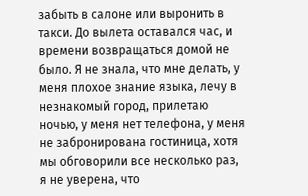забыть в салоне или выронить в такси. До вылета оставался час, и времени возвращаться домой не было. Я не знала, что мне делать, у меня плохое знание языка, лечу в незнакомый город, прилетаю ночью, у меня нет телефона, у меня не забронирована гостиница, хотя мы обговорили все несколько раз, я не уверена, что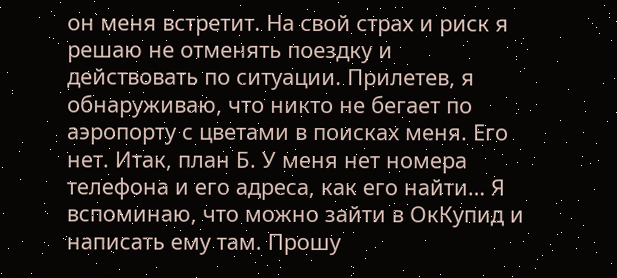он меня встретит. На свой страх и риск я решаю не отменять поездку и действовать по ситуации. Прилетев, я обнаруживаю, что никто не бегает по аэропорту с цветами в поисках меня. Его нет. Итак, план Б. У меня нет номера телефона и его адреса, как его найти… Я вспоминаю, что можно зайти в ОкКупид и написать ему там. Прошу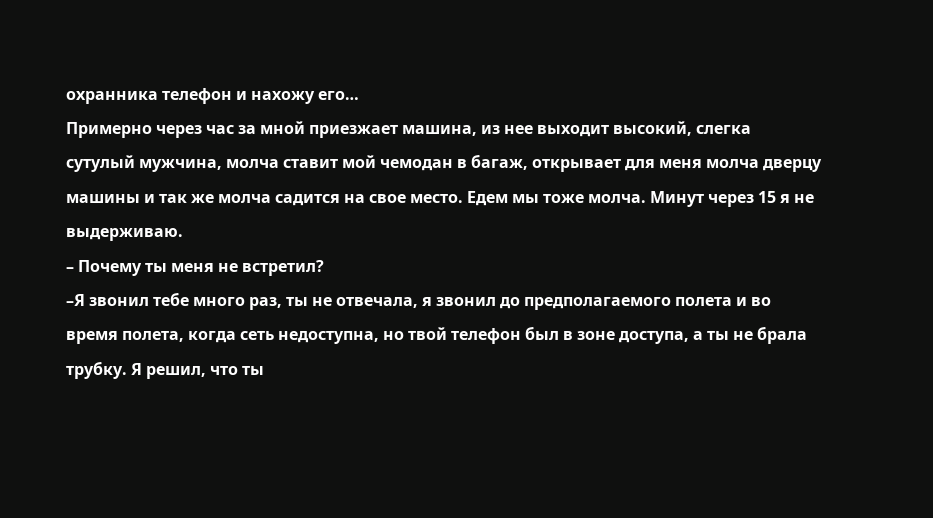охранника телефон и нахожу его…
Примерно через час за мной приезжает машина, из нее выходит высокий, слегка сутулый мужчина, молча ставит мой чемодан в багаж, открывает для меня молча дверцу машины и так же молча садится на свое место. Едем мы тоже молча. Минут через 15 я не выдерживаю.
– Почему ты меня не встретил?
–Я звонил тебе много раз, ты не отвечала, я звонил до предполагаемого полета и во время полета, когда сеть недоступна, но твой телефон был в зоне доступа, а ты не брала трубку. Я решил, что ты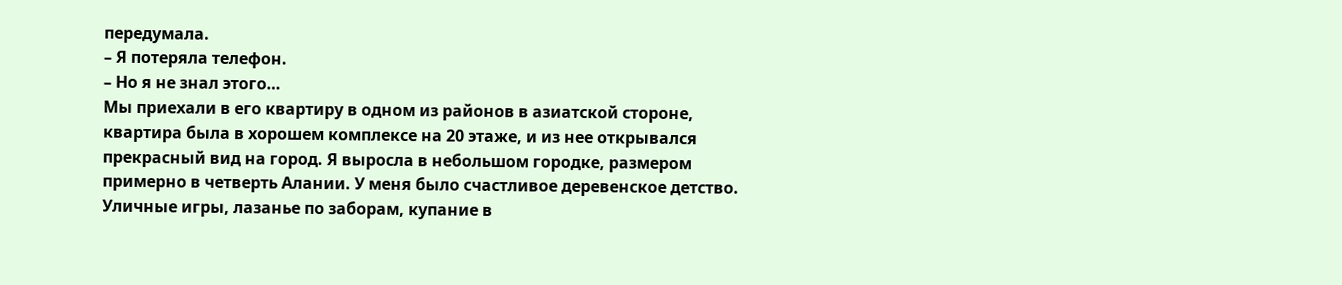передумала.
– Я потеряла телефон.
– Но я не знал этого…
Мы приехали в его квартиру в одном из районов в азиатской стороне, квартира была в хорошем комплексе на 20 этаже, и из нее открывался прекрасный вид на город. Я выросла в небольшом городке, размером примерно в четверть Алании. У меня было счастливое деревенское детство. Уличные игры, лазанье по заборам, купание в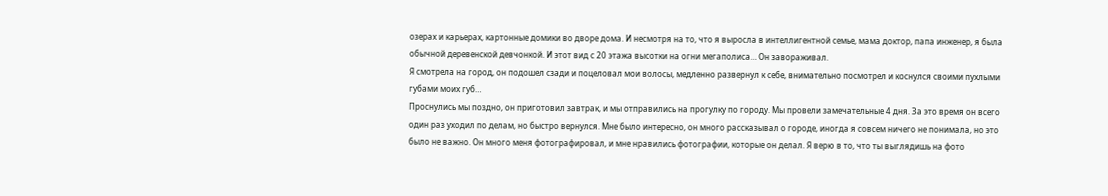озерах и карьерах, картонные домики во дворе дома. И несмотря на то, что я выросла в интеллигентной семье, мама доктор, папа инженер, я была обычной деревенской девчонкой. И этот вид с 20 этажа высотки на огни мегаполиса… Он завораживал.
Я смотрела на город, он подошел сзади и поцеловал мои волосы, медленно развернул к себе, внимательно посмотрел и коснулся своими пухлыми губами моих губ…
Проснулись мы поздно, он приготовил завтрак, и мы отправились на прогулку по городу. Мы провели замечательные 4 дня. За это время он всего один раз уходил по делам, но быстро вернулся. Мне было интересно, он много рассказывал о городе, иногда я совсем ничего не понимала, но это было не важно. Он много меня фотографировал, и мне нравились фотографии, которые он делал. Я верю в то, что ты выглядишь на фото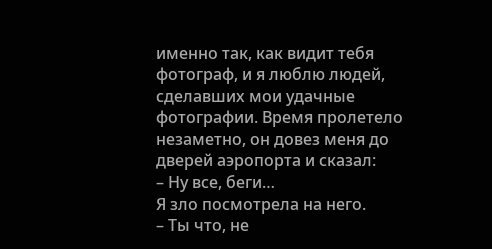именно так, как видит тебя фотограф, и я люблю людей, сделавших мои удачные фотографии. Время пролетело незаметно, он довез меня до дверей аэропорта и сказал:
– Ну все, беги…
Я зло посмотрела на него.
– Ты что, не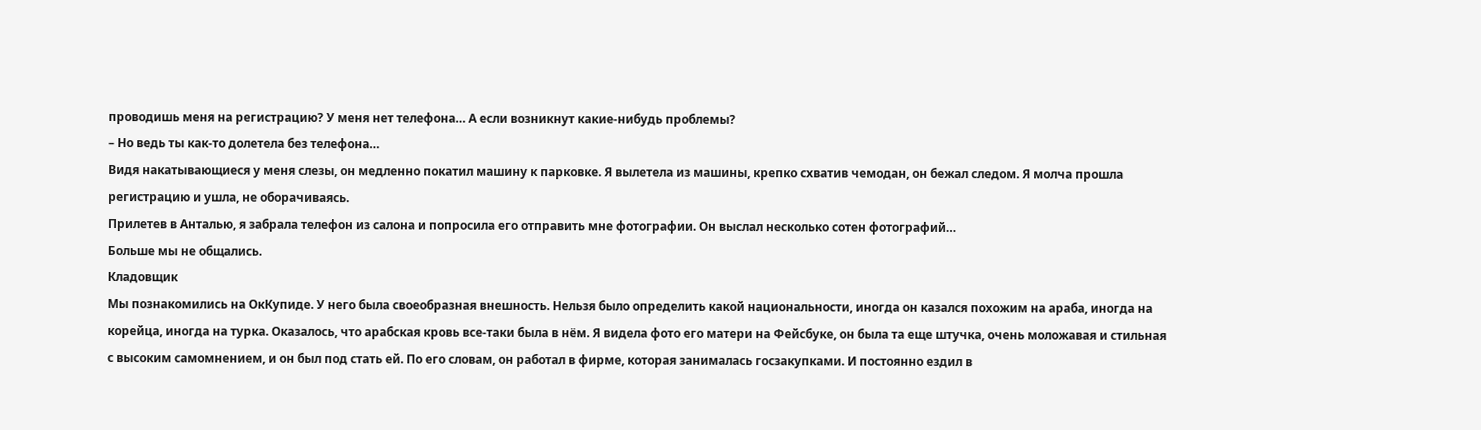проводишь меня на регистрацию? У меня нет телефона… А если возникнут какие-нибудь проблемы?
– Но ведь ты как-то долетела без телефона…
Видя накатывающиеся у меня слезы, он медленно покатил машину к парковке. Я вылетела из машины, крепко схватив чемодан, он бежал следом. Я молча прошла регистрацию и ушла, не оборачиваясь.
Прилетев в Анталью, я забрала телефон из салона и попросила его отправить мне фотографии. Он выслал несколько сотен фотографий…
Больше мы не общались.
Кладовщик
Мы познакомились на ОкКупиде. У него была своеобразная внешность. Нельзя было определить какой национальности, иногда он казался похожим на араба, иногда на корейца, иногда на турка. Оказалось, что арабская кровь все-таки была в нём. Я видела фото его матери на Фейсбуке, он была та еще штучка, очень моложавая и стильная с высоким самомнением, и он был под стать ей. По его словам, он работал в фирме, которая занималась госзакупками. И постоянно ездил в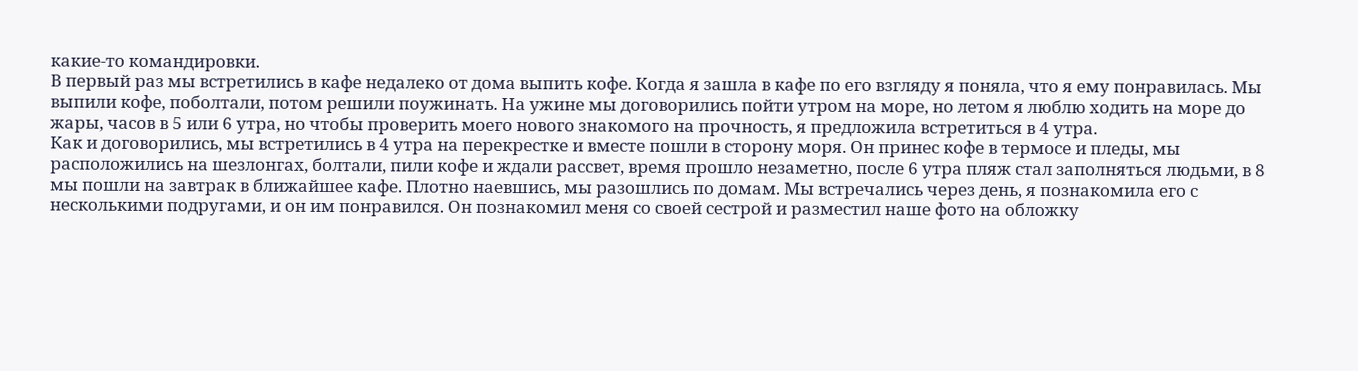какие-то командировки.
В первый раз мы встретились в кафе недалеко от дома выпить кофе. Когда я зашла в кафе по его взгляду я поняла, что я ему понравилась. Мы выпили кофе, поболтали, потом решили поужинать. На ужине мы договорились пойти утром на море, но летом я люблю ходить на море до жары, часов в 5 или 6 утра, но чтобы проверить моего нового знакомого на прочность, я предложила встретиться в 4 утра.
Как и договорились, мы встретились в 4 утра на перекрестке и вместе пошли в сторону моря. Он принес кофе в термосе и пледы, мы расположились на шезлонгах, болтали, пили кофе и ждали рассвет, время прошло незаметно, после 6 утра пляж стал заполняться людьми, в 8 мы пошли на завтрак в ближайшее кафе. Плотно наевшись, мы разошлись по домам. Мы встречались через день, я познакомила его с несколькими подругами, и он им понравился. Он познакомил меня со своей сестрой и разместил наше фото на обложку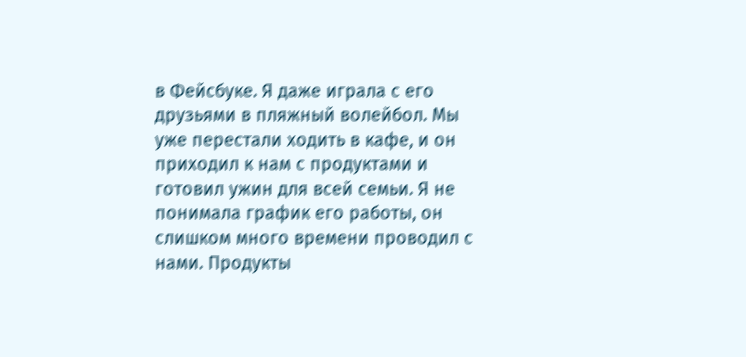в Фейсбуке. Я даже играла с его друзьями в пляжный волейбол. Мы уже перестали ходить в кафе, и он приходил к нам с продуктами и готовил ужин для всей семьи. Я не понимала график его работы, он слишком много времени проводил с нами. Продукты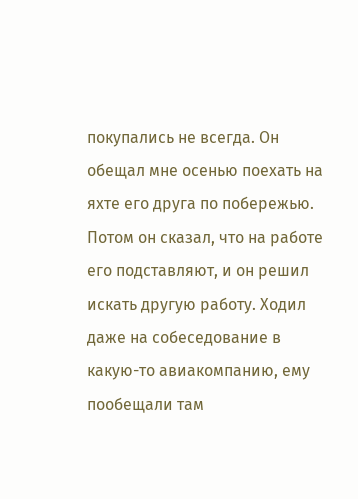покупались не всегда. Он обещал мне осенью поехать на яхте его друга по побережью. Потом он сказал, что на работе его подставляют, и он решил искать другую работу. Ходил даже на собеседование в какую-то авиакомпанию, ему пообещали там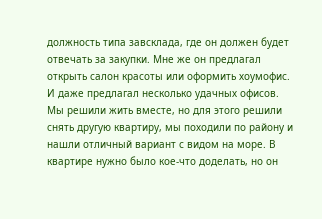должность типа завсклада, где он должен будет отвечать за закупки. Мне же он предлагал открыть салон красоты или оформить хоумофис. И даже предлагал несколько удачных офисов. Мы решили жить вместе, но для этого решили снять другую квартиру, мы походили по району и нашли отличный вариант с видом на море. В квартире нужно было кое-что доделать, но он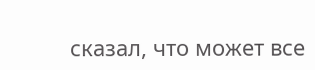сказал, что может все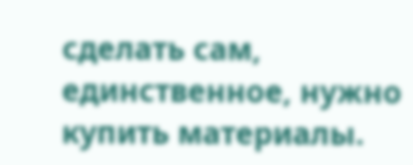сделать сам, единственное, нужно купить материалы.